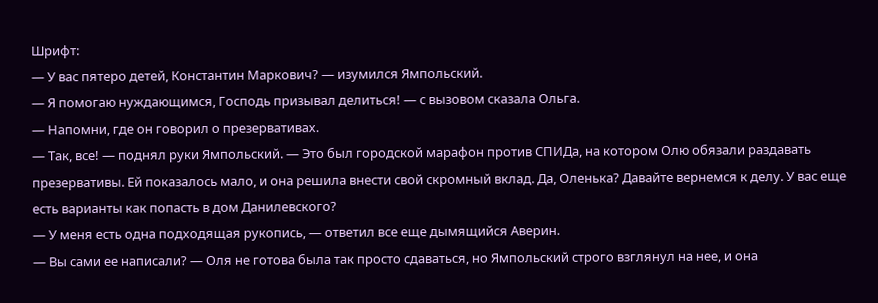Шрифт:
— У вас пятеро детей, Константин Маркович? — изумился Ямпольский.
— Я помогаю нуждающимся, Господь призывал делиться! — с вызовом сказала Ольга.
— Напомни, где он говорил о презервативах.
— Так, все! — поднял руки Ямпольский. — Это был городской марафон против СПИДа, на котором Олю обязали раздавать презервативы. Ей показалось мало, и она решила внести свой скромный вклад. Да, Оленька? Давайте вернемся к делу. У вас еще есть варианты как попасть в дом Данилевского?
— У меня есть одна подходящая рукопись, — ответил все еще дымящийся Аверин.
— Вы сами ее написали? — Оля не готова была так просто сдаваться, но Ямпольский строго взглянул на нее, и она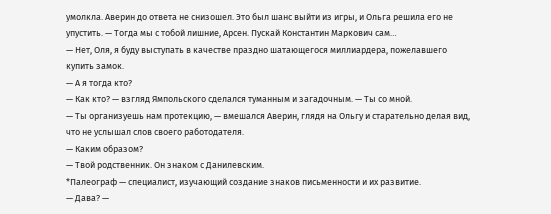умолкла. Аверин до ответа не снизошел. Это был шанс выйти из игры, и Ольга решила его не упустить. — Тогда мы с тобой лишние, Арсен. Пускай Константин Маркович сам…
— Нет, Оля, я буду выступать в качестве праздно шатающегося миллиардера, пожелавшего купить замок.
— А я тогда кто?
— Как кто? — взгляд Ямпольского сделался туманным и загадочным. — Ты со мной.
— Ты организуешь нам протекцию, — вмешался Аверин, глядя на Ольгу и старательно делая вид, что не услышал слов своего работодателя.
— Каким образом?
— Твой родственник. Он знаком с Данилевским.
*Палеограф — специалист, изучающий создание знаков письменности и их развитие.
— Дава? —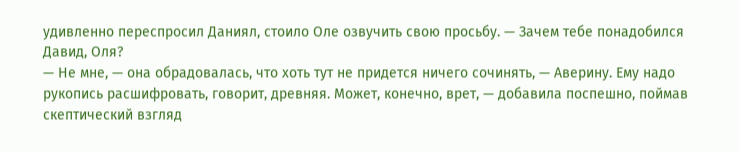удивленно переспросил Даниял, стоило Оле озвучить свою просьбу. — Зачем тебе понадобился Давид, Оля?
— Не мне, — она обрадовалась, что хоть тут не придется ничего сочинять, — Аверину. Ему надо рукопись расшифровать, говорит, древняя. Может, конечно, врет, — добавила поспешно, поймав скептический взгляд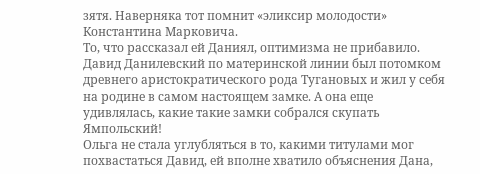зятя. Наверняка тот помнит «эликсир молодости» Константина Марковича.
То, что рассказал ей Даниял, оптимизма не прибавило. Давид Данилевский по материнской линии был потомком древнего аристократического рода Тугановых и жил у себя на родине в самом настоящем замке. А она еще удивлялась, какие такие замки собрался скупать Ямпольский!
Ольга не стала углубляться в то, какими титулами мог похвастаться Давид, ей вполне хватило объяснения Дана,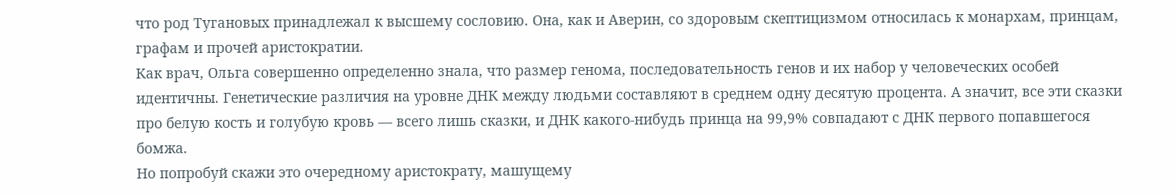что род Тугановых принадлежал к высшему сословию. Она, как и Аверин, со здоровым скептицизмом относилась к монархам, принцам, графам и прочей аристократии.
Как врач, Ольга совершенно определенно знала, что размер генома, последовательность генов и их набор у человеческих особей идентичны. Генетические различия на уровне ДНК между людьми составляют в среднем одну десятую процента. А значит, все эти сказки про белую кость и голубую кровь — всего лишь сказки, и ДНК какого-нибудь принца на 99,9% совпадают с ДНК первого попавшегося бомжа.
Но попробуй скажи это очередному аристократу, машущему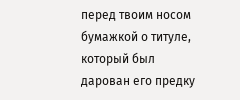перед твоим носом бумажкой о титуле, который был дарован его предку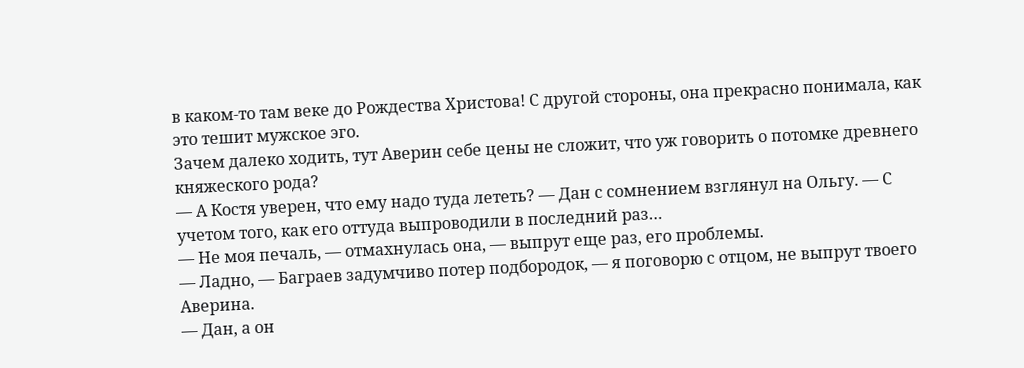в каком-то там веке до Рождества Христова! С другой стороны, она прекрасно понимала, как это тешит мужское эго.
Зачем далеко ходить, тут Аверин себе цены не сложит, что уж говорить о потомке древнего княжеского рода?
— А Костя уверен, что ему надо туда лететь? — Дан с сомнением взглянул на Ольгу. — С учетом того, как его оттуда выпроводили в последний раз…
— Не моя печаль, — отмахнулась она, — выпрут еще раз, его проблемы.
— Ладно, — Баграев задумчиво потер подбородок, — я поговорю с отцом, не выпрут твоего Аверина.
— Дан, а он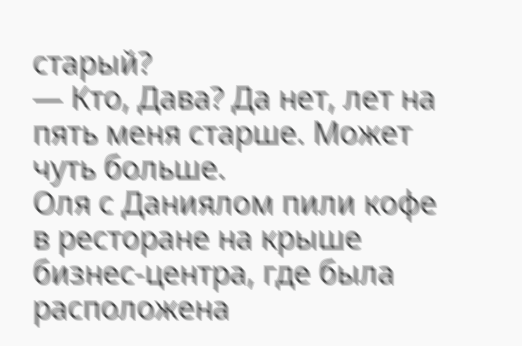старый?
— Кто, Дава? Да нет, лет на пять меня старше. Может чуть больше.
Оля с Даниялом пили кофе в ресторане на крыше бизнес-центра, где была расположена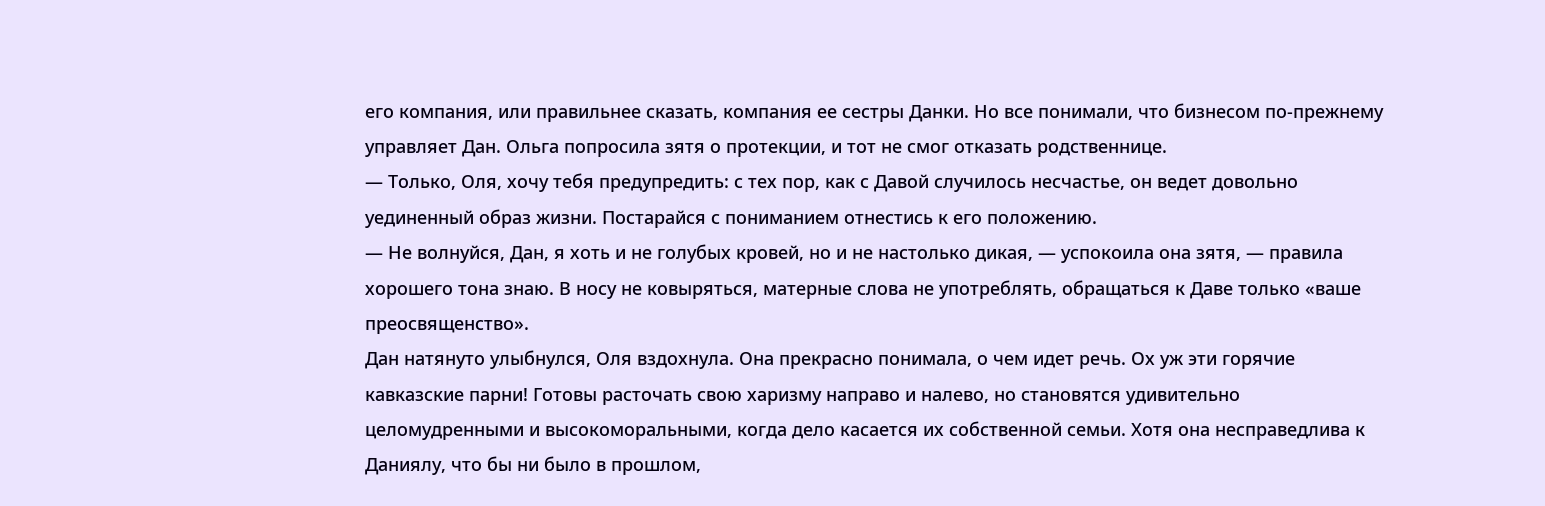его компания, или правильнее сказать, компания ее сестры Данки. Но все понимали, что бизнесом по-прежнему управляет Дан. Ольга попросила зятя о протекции, и тот не смог отказать родственнице.
— Только, Оля, хочу тебя предупредить: с тех пор, как с Давой случилось несчастье, он ведет довольно уединенный образ жизни. Постарайся с пониманием отнестись к его положению.
— Не волнуйся, Дан, я хоть и не голубых кровей, но и не настолько дикая, — успокоила она зятя, — правила хорошего тона знаю. В носу не ковыряться, матерные слова не употреблять, обращаться к Даве только «ваше преосвященство».
Дан натянуто улыбнулся, Оля вздохнула. Она прекрасно понимала, о чем идет речь. Ох уж эти горячие кавказские парни! Готовы расточать свою харизму направо и налево, но становятся удивительно целомудренными и высокоморальными, когда дело касается их собственной семьи. Хотя она несправедлива к Даниялу, что бы ни было в прошлом,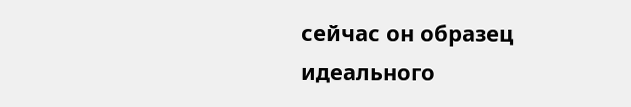сейчас он образец идеального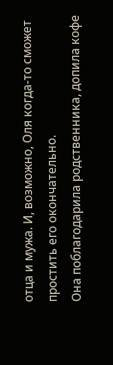отца и мужа. И, возможно, Оля когда-то сможет простить его окончательно.
Она поблагодарила родственника, допила кофе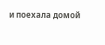и поехала домой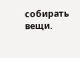собирать вещи.